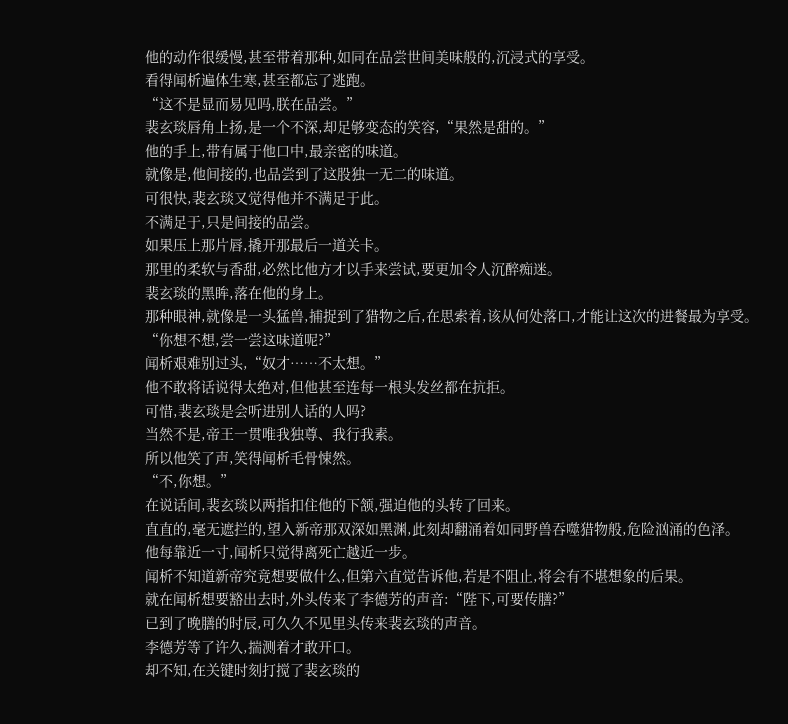他的动作很缓慢,甚至带着那种,如同在品尝世间美味般的,沉浸式的享受。
看得闻析遍体生寒,甚至都忘了逃跑。
“这不是显而易见吗,朕在品尝。”
裴玄琰唇角上扬,是一个不深,却足够变态的笑容,“果然是甜的。”
他的手上,带有属于他口中,最亲密的味道。
就像是,他间接的,也品尝到了这股独一无二的味道。
可很快,裴玄琰又觉得他并不满足于此。
不满足于,只是间接的品尝。
如果压上那片唇,撬开那最后一道关卡。
那里的柔软与香甜,必然比他方才以手来尝试,要更加令人沉醉痴迷。
裴玄琰的黑眸,落在他的身上。
那种眼神,就像是一头猛兽,捕捉到了猎物之后,在思索着,该从何处落口,才能让这次的进餐最为享受。
“你想不想,尝一尝这味道呢?”
闻析艰难别过头,“奴才……不太想。”
他不敢将话说得太绝对,但他甚至连每一根头发丝都在抗拒。
可惜,裴玄琰是会听进别人话的人吗?
当然不是,帝王一贯唯我独尊、我行我素。
所以他笑了声,笑得闻析毛骨悚然。
“不,你想。”
在说话间,裴玄琰以两指扣住他的下颔,强迫他的头转了回来。
直直的,毫无遮拦的,望入新帝那双深如黑渊,此刻却翻涌着如同野兽吞噬猎物般,危险汹涌的色泽。
他每靠近一寸,闻析只觉得离死亡越近一步。
闻析不知道新帝究竟想要做什么,但第六直觉告诉他,若是不阻止,将会有不堪想象的后果。
就在闻析想要豁出去时,外头传来了李德芳的声音:“陛下,可要传膳?”
已到了晚膳的时辰,可久久不见里头传来裴玄琰的声音。
李德芳等了许久,揣测着才敢开口。
却不知,在关键时刻打搅了裴玄琰的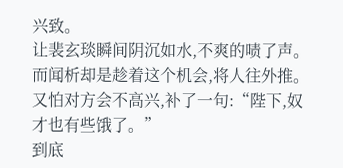兴致。
让裴玄琰瞬间阴沉如水,不爽的啧了声。
而闻析却是趁着这个机会,将人往外推。
又怕对方会不高兴,补了一句:“陛下,奴才也有些饿了。”
到底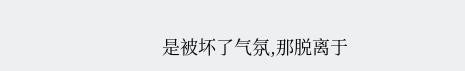是被坏了气氛,那脱离于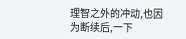理智之外的冲动,也因为断续后,一下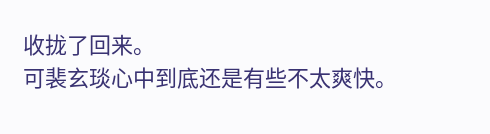收拢了回来。
可裴玄琰心中到底还是有些不太爽快。